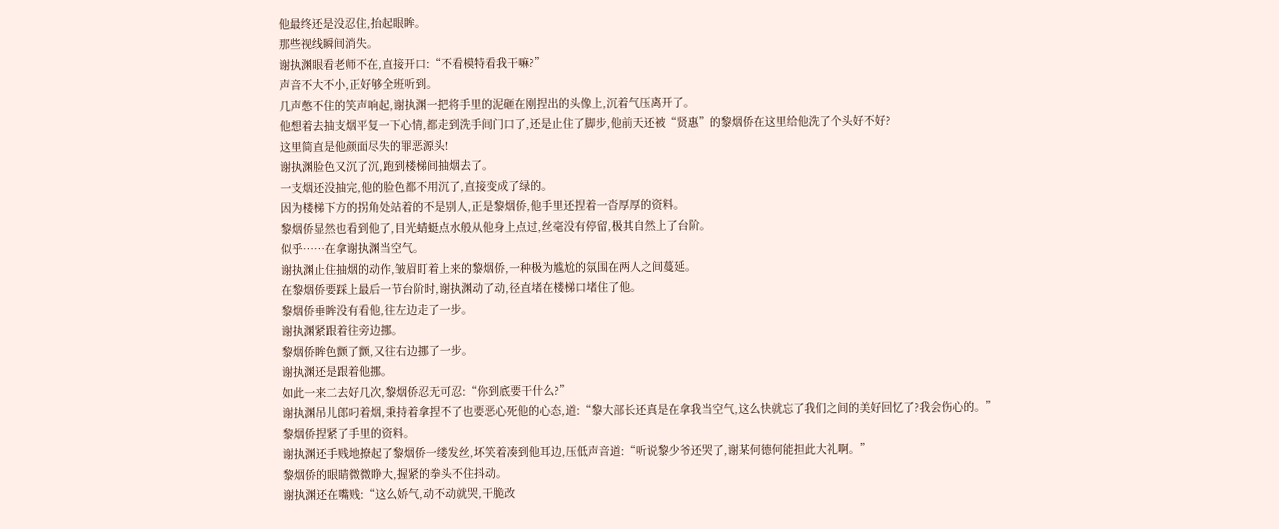他最终还是没忍住,抬起眼眸。
那些视线瞬间消失。
谢执渊眼看老师不在,直接开口:“不看模特看我干嘛?”
声音不大不小,正好够全班听到。
几声憋不住的笑声响起,谢执渊一把将手里的泥砸在刚捏出的头像上,沉着气压离开了。
他想着去抽支烟平复一下心情,都走到洗手间门口了,还是止住了脚步,他前天还被“贤惠”的黎烟侨在这里给他洗了个头好不好?
这里简直是他颜面尽失的罪恶源头!
谢执渊脸色又沉了沉,跑到楼梯间抽烟去了。
一支烟还没抽完,他的脸色都不用沉了,直接变成了绿的。
因为楼梯下方的拐角处站着的不是别人,正是黎烟侨,他手里还捏着一沓厚厚的资料。
黎烟侨显然也看到他了,目光蜻蜓点水般从他身上点过,丝毫没有停留,极其自然上了台阶。
似乎……在拿谢执渊当空气。
谢执渊止住抽烟的动作,皱眉盯着上来的黎烟侨,一种极为尴尬的氛围在两人之间蔓延。
在黎烟侨要踩上最后一节台阶时,谢执渊动了动,径直堵在楼梯口堵住了他。
黎烟侨垂眸没有看他,往左边走了一步。
谢执渊紧跟着往旁边挪。
黎烟侨眸色颤了颤,又往右边挪了一步。
谢执渊还是跟着他挪。
如此一来二去好几次,黎烟侨忍无可忍:“你到底要干什么?”
谢执渊吊儿郎叼着烟,秉持着拿捏不了也要恶心死他的心态,道:“黎大部长还真是在拿我当空气,这么快就忘了我们之间的美好回忆了?我会伤心的。”
黎烟侨捏紧了手里的资料。
谢执渊还手贱地撩起了黎烟侨一缕发丝,坏笑着凑到他耳边,压低声音道:“听说黎少爷还哭了,谢某何德何能担此大礼啊。”
黎烟侨的眼睛微微睁大,握紧的拳头不住抖动。
谢执渊还在嘴贱:“这么娇气,动不动就哭,干脆改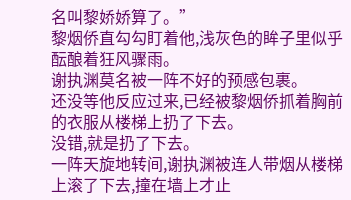名叫黎娇娇算了。”
黎烟侨直勾勾盯着他,浅灰色的眸子里似乎酝酿着狂风骤雨。
谢执渊莫名被一阵不好的预感包裹。
还没等他反应过来,已经被黎烟侨抓着胸前的衣服从楼梯上扔了下去。
没错,就是扔了下去。
一阵天旋地转间,谢执渊被连人带烟从楼梯上滚了下去,撞在墙上才止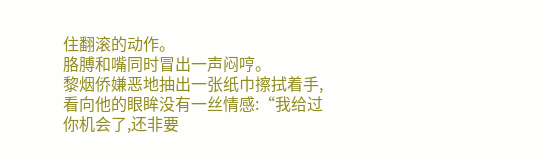住翻滚的动作。
胳膊和嘴同时冒出一声闷哼。
黎烟侨嫌恶地抽出一张纸巾擦拭着手,看向他的眼眸没有一丝情感:“我给过你机会了,还非要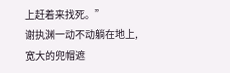上赶着来找死。”
谢执渊一动不动躺在地上,宽大的兜帽遮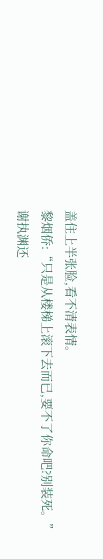盖住上半张脸,看不清表情。
黎烟侨:“只是从楼梯上滚下去而已,要不了你命吧?别装死。”
谢执渊还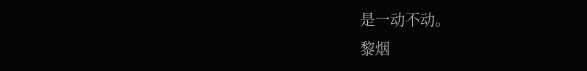是一动不动。
黎烟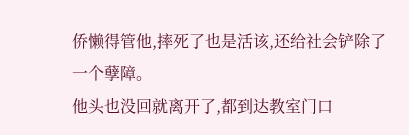侨懒得管他,摔死了也是活该,还给社会铲除了一个孽障。
他头也没回就离开了,都到达教室门口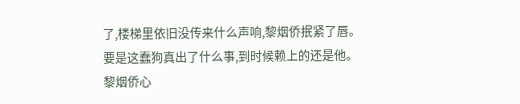了,楼梯里依旧没传来什么声响,黎烟侨抿紧了唇。
要是这蠢狗真出了什么事,到时候赖上的还是他。
黎烟侨心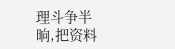理斗争半晌,把资料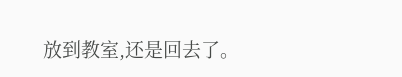放到教室,还是回去了。